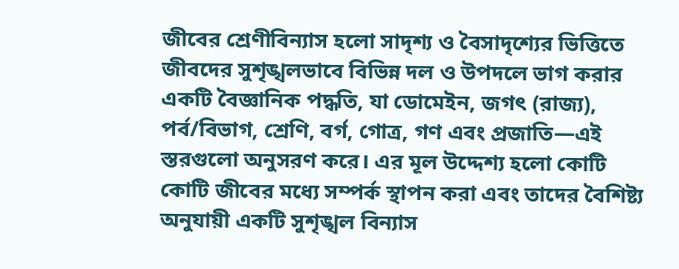জীবের শ্রেণীবিন্যাস হলো সাদৃশ্য ও বৈসাদৃশ্যের ভিত্তিতে জীবদের সুশৃঙ্খলভাবে বিভিন্ন দল ও উপদলে ভাগ করার একটি বৈজ্ঞানিক পদ্ধতি, যা ডোমেইন, জগৎ (রাজ্য), পর্ব/বিভাগ, শ্রেণি, বর্গ, গোত্র, গণ এবং প্রজাতি—এই স্তরগুলো অনুসরণ করে। এর মূল উদ্দেশ্য হলো কোটি কোটি জীবের মধ্যে সম্পর্ক স্থাপন করা এবং তাদের বৈশিষ্ট্য অনুযায়ী একটি সুশৃঙ্খল বিন্যাস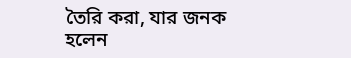তৈরি করা, যার জনক হলেন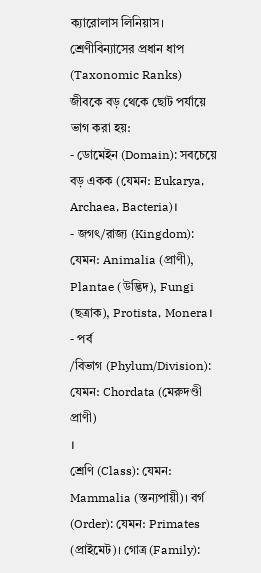ক্যারোলাস লিনিয়াস।
শ্রেণীবিন্যাসের প্রধান ধাপ (Taxonomic Ranks)
জীবকে বড় থেকে ছোট পর্যায়ে ভাগ করা হয়:
- ডোমেইন (Domain): সবচেয়ে বড় একক (যেমন: Eukarya, Archaea, Bacteria)।
- জগৎ/রাজ্য (Kingdom): যেমন: Animalia (প্রাণী), Plantae (উদ্ভিদ), Fungi (ছত্রাক), Protista, Monera।
- পর্ব
/বিভাগ (Phylum/Division):
যেমন: Chordata (মেরুদণ্ডী প্রাণী)
।
শ্রেণি (Class): যেমন: Mammalia (স্তন্যপায়ী)। বর্গ (Order): যেমন: Primates (প্রাইমেট)। গোত্র (Family):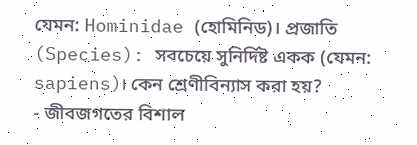যেমন: Hominidae (হোমিনিড)। প্রজাতি (Species): সবচেয়ে সুনির্দিষ্ট একক (যেমন: sapiens)। কেন শ্রেণীবিন্যাস করা হয়?
- জীবজগতের বিশাল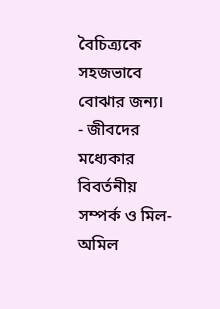বৈচিত্র্যকে সহজভাবে বোঝার জন্য।
- জীবদের মধ্যেকার বিবর্তনীয় সম্পর্ক ও মিল-অমিল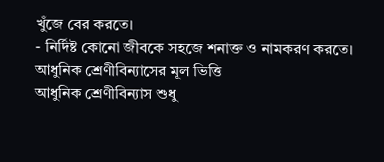খুঁজে বের করতে।
- নির্দিষ্ট কোনো জীবকে সহজে শনাক্ত ও নামকরণ করতে।
আধুনিক শ্রেণীবিন্যাসের মূল ভিত্তি
আধুনিক শ্রেণীবিন্যাস শুধু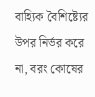বাহ্যিক বৈশিষ্ট্যের উপর নির্ভর করে না, বরং কোষের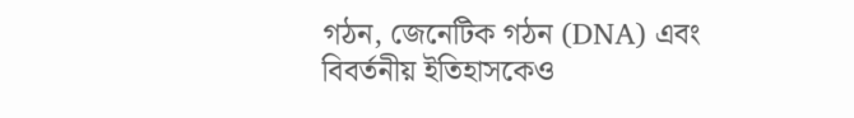গঠন, জেনেটিক গঠন (DNA) এবং বিবর্তনীয় ইতিহাসকেও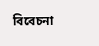বিবেচনা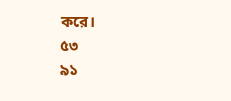করে।
৫৩
৯১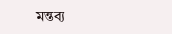মন্তব্য